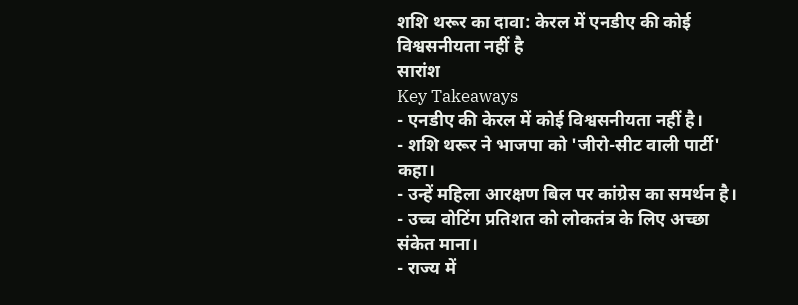शशि थरूर का दावा: केरल में एनडीए की कोई विश्वसनीयता नहीं है
सारांश
Key Takeaways
- एनडीए की केरल में कोई विश्वसनीयता नहीं है।
- शशि थरूर ने भाजपा को 'जीरो-सीट वाली पार्टी' कहा।
- उन्हें महिला आरक्षण बिल पर कांग्रेस का समर्थन है।
- उच्च वोटिंग प्रतिशत को लोकतंत्र के लिए अच्छा संकेत माना।
- राज्य में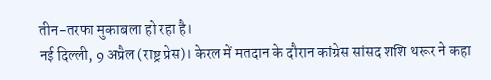तीन-तरफा मुकाबला हो रहा है।
नई दिल्ली, 9 अप्रैल (राष्ट्र प्रेस)। केरल में मतदान के दौरान कांग्रेस सांसद शशि थरूर ने कहा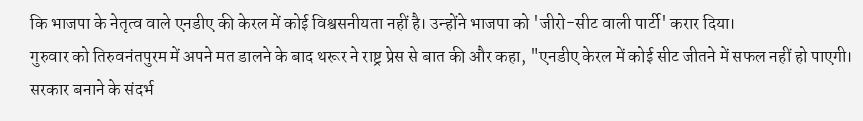कि भाजपा के नेतृत्व वाले एनडीए की केरल में कोई विश्वसनीयता नहीं है। उन्होंने भाजपा को 'जीरो-सीट वाली पार्टी' करार दिया।
गुरुवार को तिरुवनंतपुरम में अपने मत डालने के बाद थरूर ने राष्ट्र प्रेस से बात की और कहा, "एनडीए केरल में कोई सीट जीतने में सफल नहीं हो पाएगी। सरकार बनाने के संदर्भ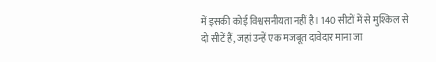में इसकी कोई विश्वसनीयता नहीं है। 140 सीटों में से मुश्किल से दो सीटें हैं, जहां उन्हें एक मजबूत दावेदार माना जा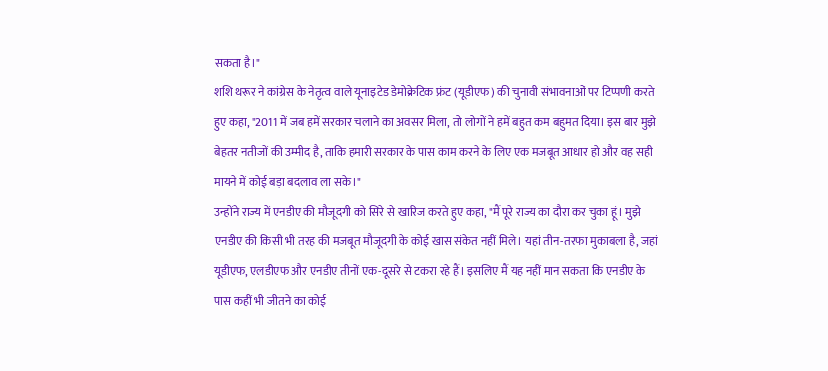सकता है।"
शशि थरूर ने कांग्रेस के नेतृत्व वाले यूनाइटेड डेमोक्रेटिक फ्रंट (यूडीएफ) की चुनावी संभावनाओं पर टिप्पणी करते हुए कहा, "2011 में जब हमें सरकार चलाने का अवसर मिला, तो लोगों ने हमें बहुत कम बहुमत दिया। इस बार मुझे बेहतर नतीजों की उम्मीद है, ताकि हमारी सरकार के पास काम करने के लिए एक मजबूत आधार हो और वह सही मायने में कोई बड़ा बदलाव ला सके।"
उन्होंने राज्य में एनडीए की मौजूदगी को सिरे से खारिज करते हुए कहा, "मैं पूरे राज्य का दौरा कर चुका हूं। मुझे एनडीए की किसी भी तरह की मजबूत मौजूदगी के कोई खास संकेत नहीं मिले। यहां तीन-तरफा मुकाबला है, जहां यूडीएफ, एलडीएफ और एनडीए तीनों एक-दूसरे से टकरा रहे हैं। इसलिए मैं यह नहीं मान सकता कि एनडीए के पास कहीं भी जीतने का कोई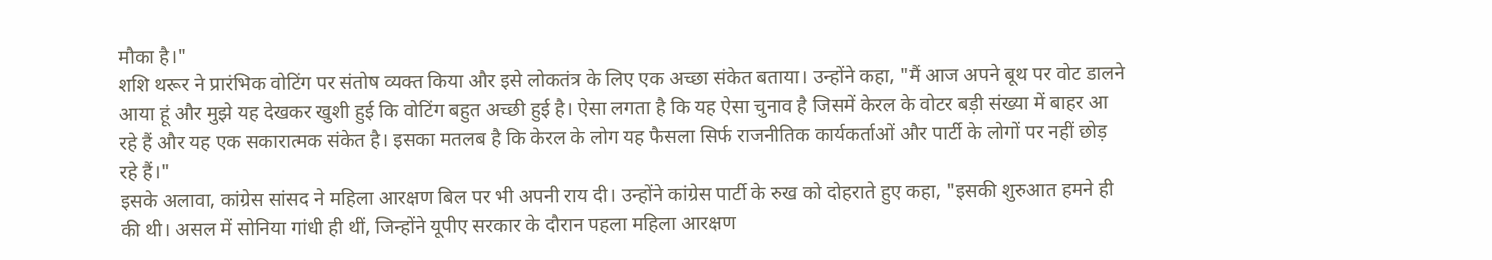मौका है।"
शशि थरूर ने प्रारंभिक वोटिंग पर संतोष व्यक्त किया और इसे लोकतंत्र के लिए एक अच्छा संकेत बताया। उन्होंने कहा, "मैं आज अपने बूथ पर वोट डालने आया हूं और मुझे यह देखकर खुशी हुई कि वोटिंग बहुत अच्छी हुई है। ऐसा लगता है कि यह ऐसा चुनाव है जिसमें केरल के वोटर बड़ी संख्या में बाहर आ रहे हैं और यह एक सकारात्मक संकेत है। इसका मतलब है कि केरल के लोग यह फैसला सिर्फ राजनीतिक कार्यकर्ताओं और पार्टी के लोगों पर नहीं छोड़ रहे हैं।"
इसके अलावा, कांग्रेस सांसद ने महिला आरक्षण बिल पर भी अपनी राय दी। उन्होंने कांग्रेस पार्टी के रुख को दोहराते हुए कहा, "इसकी शुरुआत हमने ही की थी। असल में सोनिया गांधी ही थीं, जिन्होंने यूपीए सरकार के दौरान पहला महिला आरक्षण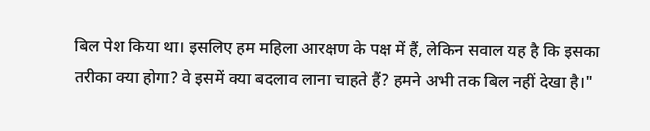बिल पेश किया था। इसलिए हम महिला आरक्षण के पक्ष में हैं, लेकिन सवाल यह है कि इसका तरीका क्या होगा? वे इसमें क्या बदलाव लाना चाहते हैं? हमने अभी तक बिल नहीं देखा है।"